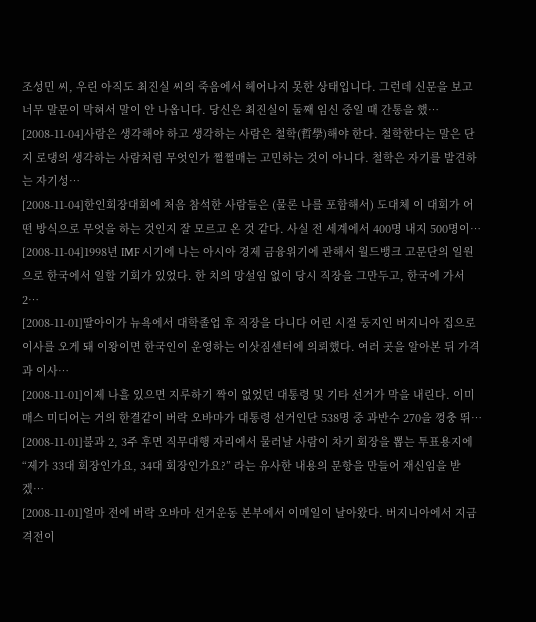조성민 씨, 우린 아직도 최진실 씨의 죽음에서 헤어나지 못한 상태입니다. 그런데 신문을 보고 너무 말문이 막혀서 말이 안 나옵니다. 당신은 최진실이 둘째 임신 중일 때 간통을 했…
[2008-11-04]사람은 생각해야 하고 생각하는 사람은 철학(哲學)해야 한다. 철학한다는 말은 단지 로댕의 생각하는 사람처럼 무엇인가 쩔쩔매는 고민하는 것이 아니다. 철학은 자기를 발견하는 자기성…
[2008-11-04]한인회장대회에 처음 참석한 사람들은 (물론 나를 포함해서) 도대체 이 대회가 어떤 방식으로 무엇을 하는 것인지 잘 모르고 온 것 같다. 사실 전 세계에서 400명 내지 500명이…
[2008-11-04]1998년 IMF 시기에 나는 아시아 경제 금융위기에 관해서 월드뱅크 고문단의 일원으로 한국에서 일할 기회가 있었다. 한 치의 망설임 없이 당시 직장을 그만두고, 한국에 가서 2…
[2008-11-01]딸아이가 뉴욕에서 대학졸업 후 직장을 다니다 어린 시절 둥지인 버지니아 집으로 이사를 오게 돼 이왕이면 한국인이 운영하는 이삿짐센터에 의뢰했다. 여러 곳을 알아본 뒤 가격과 이사…
[2008-11-01]이제 나흘 있으면 지루하기 짝이 없었던 대통령 및 기타 선거가 막을 내린다. 이미 매스 미디어는 거의 한결같이 버락 오바마가 대통령 선거인단 538명 중 과반수 270을 껑충 뛰…
[2008-11-01]불과 2, 3주 후면 직무대행 자리에서 물러날 사람이 차기 회장을 뽑는 투표용지에 “제가 33대 회장인가요, 34대 회장인가요?” 라는 유사한 내용의 문항을 만들어 재신임을 받겠…
[2008-11-01]얼마 전에 버락 오바마 선거운동 본부에서 이메일이 날아왔다. 버지니아에서 지금 격전이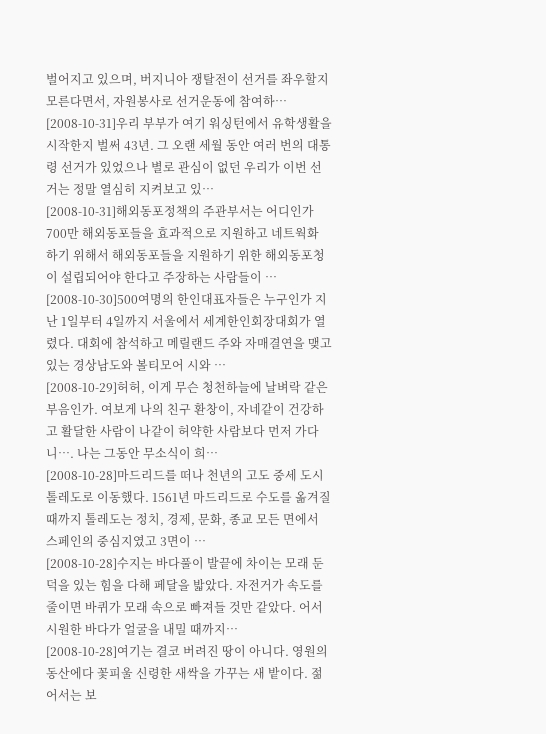벌어지고 있으며, 버지니아 쟁탈전이 선거를 좌우할지 모른다면서, 자원봉사로 선거운동에 참여하…
[2008-10-31]우리 부부가 여기 워싱턴에서 유학생활을 시작한지 벌써 43년. 그 오랜 세월 동안 여러 번의 대통령 선거가 있었으나 별로 관심이 없던 우리가 이번 선거는 정말 열심히 지켜보고 있…
[2008-10-31]해외동포정책의 주관부서는 어디인가 700만 해외동포들을 효과적으로 지원하고 네트웍화 하기 위해서 해외동포들을 지원하기 위한 해외동포청이 설립되어야 한다고 주장하는 사람들이 …
[2008-10-30]500여명의 한인대표자들은 누구인가 지난 1일부터 4일까지 서울에서 세계한인회장대회가 열렸다. 대회에 참석하고 메릴랜드 주와 자매결연을 맺고 있는 경상남도와 볼티모어 시와 …
[2008-10-29]허허, 이게 무슨 청천하늘에 날벼락 같은 부음인가. 여보게 나의 친구 환창이, 자네같이 건강하고 활달한 사람이 나같이 허약한 사람보다 먼저 가다니…. 나는 그동안 무소식이 희…
[2008-10-28]마드리드를 떠나 천년의 고도 중세 도시 톨레도로 이동했다. 1561년 마드리드로 수도를 옮겨질 때까지 톨레도는 정치, 경제, 문화, 종교 모든 면에서 스페인의 중심지였고 3면이 …
[2008-10-28]수지는 바다풀이 발끝에 차이는 모래 둔덕을 있는 힘을 다해 페달을 밟았다. 자전거가 속도를 줄이면 바퀴가 모래 속으로 빠져들 것만 같았다. 어서 시원한 바다가 얼굴을 내밀 때까지…
[2008-10-28]여기는 결코 버려진 땅이 아니다. 영원의 동산에다 꽃피울 신령한 새싹을 가꾸는 새 밭이다. 젊어서는 보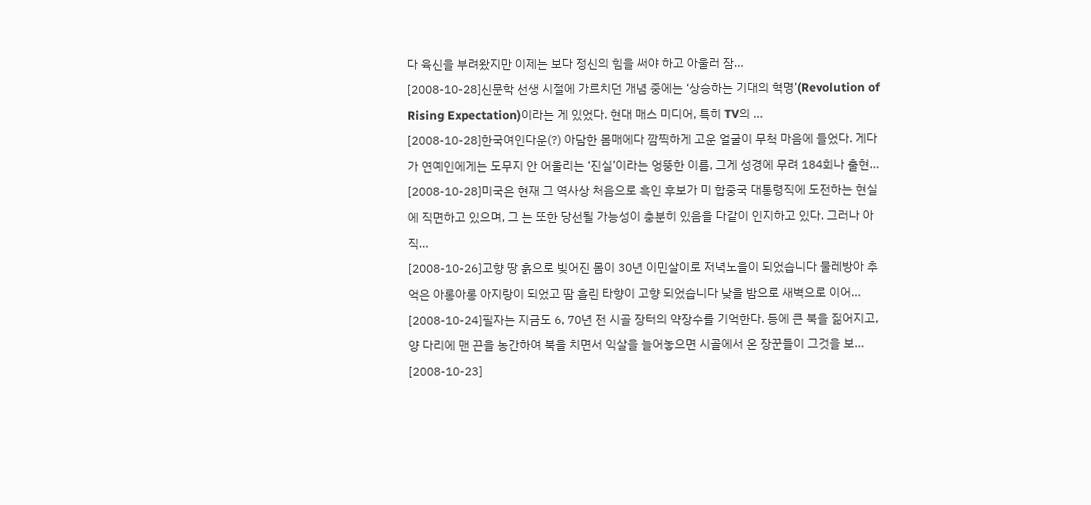다 육신을 부려왔지만 이제는 보다 정신의 힘을 써야 하고 아울러 잠…
[2008-10-28]신문학 선생 시절에 가르치던 개념 중에는 ‘상승하는 기대의 혁명’(Revolution of Rising Expectation)이라는 게 있었다. 현대 매스 미디어, 특히 TV의 …
[2008-10-28]한국여인다운(?) 아담한 몸매에다 깜찍하게 고운 얼굴이 무척 마음에 들었다. 게다가 연예인에게는 도무지 안 어울리는 ‘진실’이라는 엉뚱한 이름, 그게 성경에 무려 184회나 출현…
[2008-10-28]미국은 현재 그 역사상 처음으로 흑인 후보가 미 합중국 대통령직에 도전하는 현실에 직면하고 있으며, 그 는 또한 당선될 가능성이 충분히 있음을 다같이 인지하고 있다. 그러나 아직…
[2008-10-26]고향 땅 흙으로 빚어진 몸이 30년 이민살이로 저녁노을이 되었습니다 물레방아 추억은 아롱아롱 아지랑이 되었고 땀 흘린 타향이 고향 되었습니다 낮을 밤으로 새벽으로 이어…
[2008-10-24]필자는 지금도 6, 70년 전 시골 장터의 약장수를 기억한다. 등에 큰 북을 짊어지고, 양 다리에 맨 끈을 농간하여 북을 치면서 익살을 늘어놓으면 시골에서 온 장꾼들이 그것을 보…
[2008-10-23]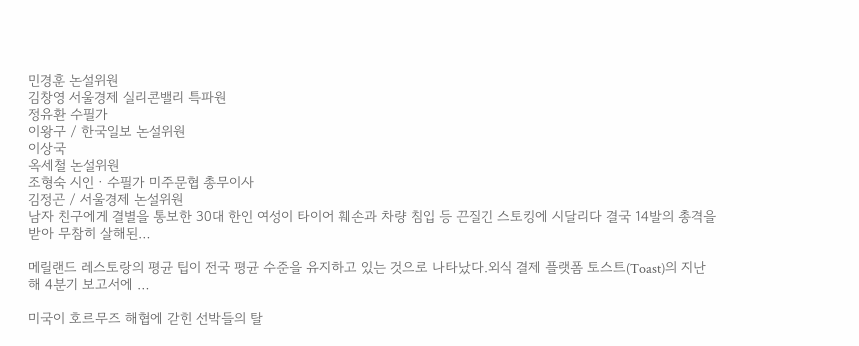민경훈 논설위원
김창영 서울경제 실리콘밸리 특파원
정유환 수필가
이왕구 / 한국일보 논설위원
이상국
옥세철 논설위원
조형숙 시인ㆍ수필가 미주문협 총무이사
김정곤 / 서울경제 논설위원
남자 친구에게 결별을 통보한 30대 한인 여성이 타이어 훼손과 차량 침입 등 끈질긴 스토킹에 시달리다 결국 14발의 총격을 받아 무참히 살해된…

메릴랜드 레스토랑의 평균 팁이 전국 평균 수준을 유지하고 있는 것으로 나타났다.외식 결제 플랫폼 토스트(Toast)의 지난해 4분기 보고서에 …

미국이 호르무즈 해협에 갇힌 선박들의 탈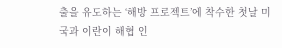출을 유도하는 ‘해방 프로젝트’에 착수한 첫날 미국과 이란이 해협 인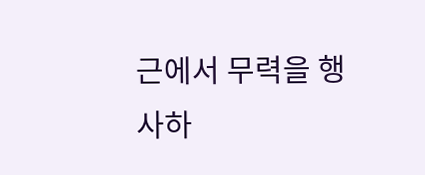근에서 무력을 행사하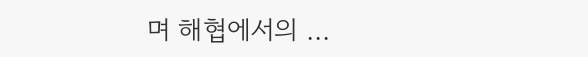며 해협에서의 …